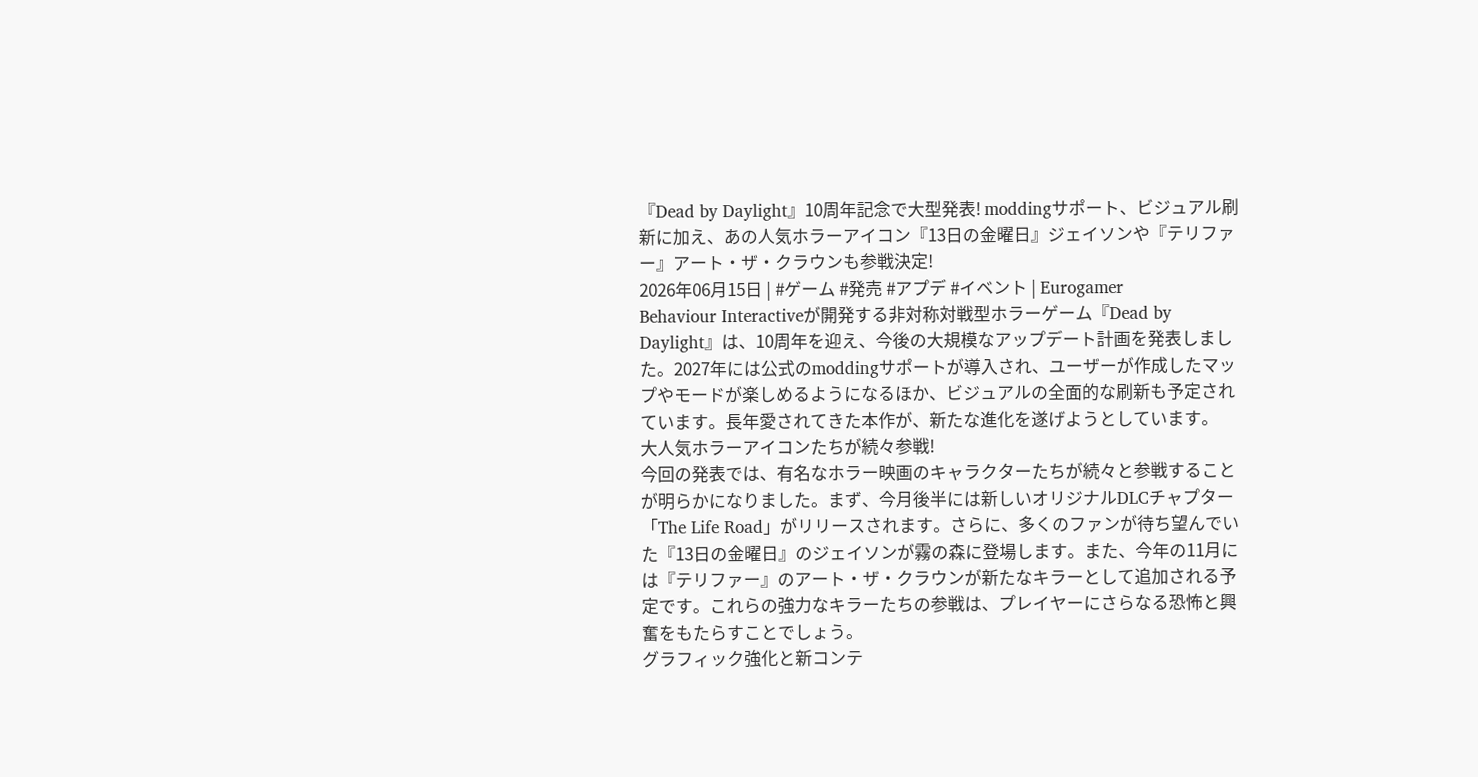『Dead by Daylight』10周年記念で大型発表! moddingサポート、ビジュアル刷新に加え、あの人気ホラーアイコン『13日の金曜日』ジェイソンや『テリファー』アート・ザ・クラウンも参戦決定!
2026年06月15日 | #ゲーム #発売 #アプデ #イベント | Eurogamer
Behaviour Interactiveが開発する非対称対戦型ホラーゲーム『Dead by Daylight』は、10周年を迎え、今後の大規模なアップデート計画を発表しました。2027年には公式のmoddingサポートが導入され、ユーザーが作成したマップやモードが楽しめるようになるほか、ビジュアルの全面的な刷新も予定されています。長年愛されてきた本作が、新たな進化を遂げようとしています。
大人気ホラーアイコンたちが続々参戦!
今回の発表では、有名なホラー映画のキャラクターたちが続々と参戦することが明らかになりました。まず、今月後半には新しいオリジナルDLCチャプター「The Life Road」がリリースされます。さらに、多くのファンが待ち望んでいた『13日の金曜日』のジェイソンが霧の森に登場します。また、今年の11月には『テリファー』のアート・ザ・クラウンが新たなキラーとして追加される予定です。これらの強力なキラーたちの参戦は、プレイヤーにさらなる恐怖と興奮をもたらすことでしょう。
グラフィック強化と新コンテ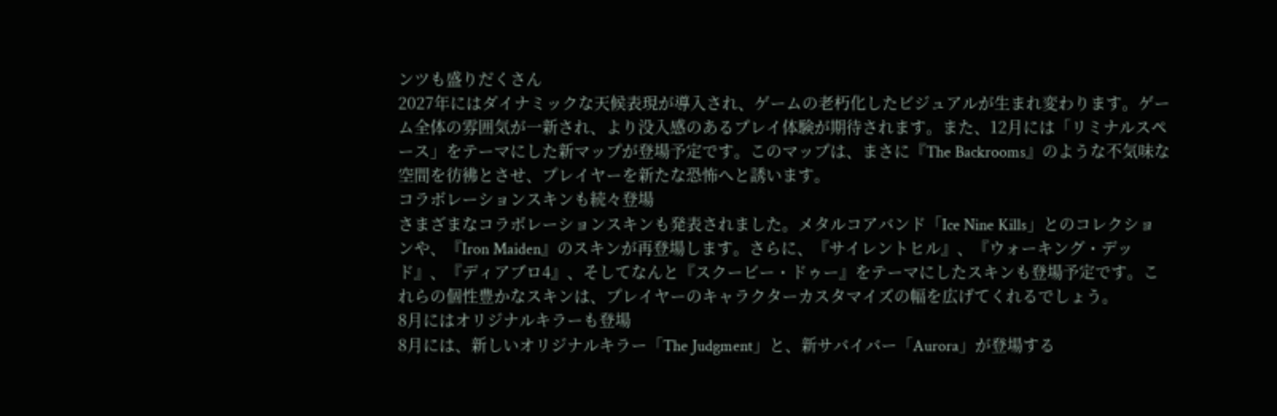ンツも盛りだくさん
2027年にはダイナミックな天候表現が導入され、ゲームの老朽化したビジュアルが生まれ変わります。ゲーム全体の雰囲気が一新され、より没入感のあるプレイ体験が期待されます。また、12月には「リミナルスペース」をテーマにした新マップが登場予定です。このマップは、まさに『The Backrooms』のような不気味な空間を彷彿とさせ、プレイヤーを新たな恐怖へと誘います。
コラボレーションスキンも続々登場
さまざまなコラボレーションスキンも発表されました。メタルコアバンド「Ice Nine Kills」とのコレクションや、『Iron Maiden』のスキンが再登場します。さらに、『サイレントヒル』、『ウォーキング・デッド』、『ディアブロ4』、そしてなんと『スクービー・ドゥー』をテーマにしたスキンも登場予定です。これらの個性豊かなスキンは、プレイヤーのキャラクターカスタマイズの幅を広げてくれるでしょう。
8月にはオリジナルキラーも登場
8月には、新しいオリジナルキラー「The Judgment」と、新サバイバー「Aurora」が登場する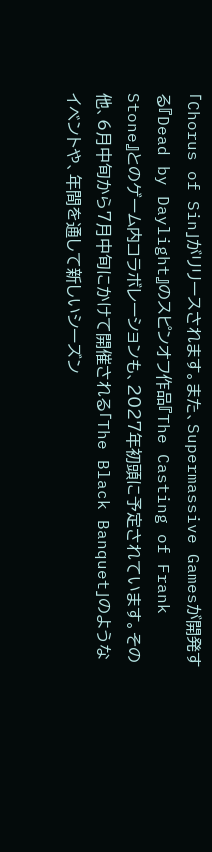「Chorus of Sin」がリリースされます。また、Supermassive Gamesが開発する『Dead by Daylight』のスピンオフ作品『The Casting of Frank Stone』とのゲーム内コラボレーションも、2027年初頭に予定されています。その他、6月中旬から7月中旬にかけて開催される「The Black Banquet」のようなイベントや、年間を通して新しいシーズン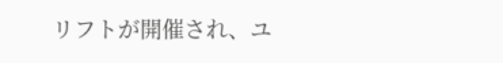リフトが開催され、ユ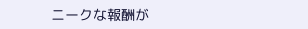ニークな報酬が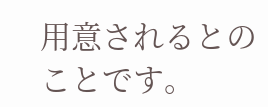用意されるとのことです。